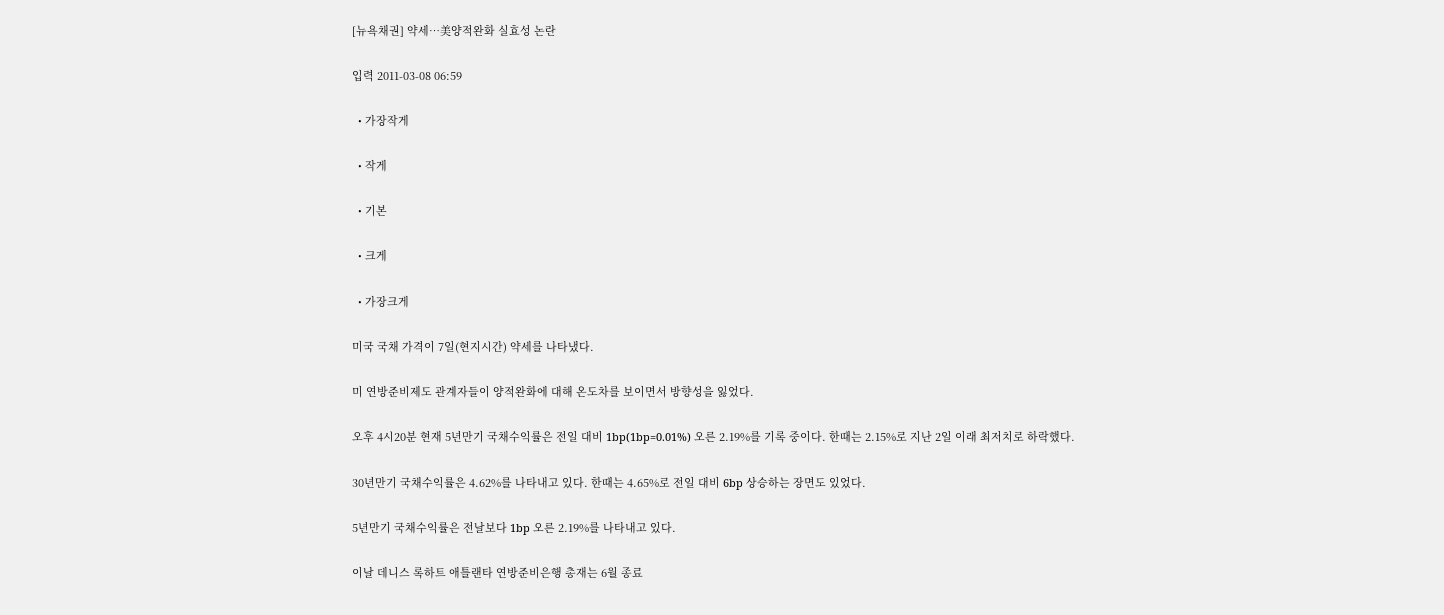[뉴욕채권] 약세…美양적완화 실효성 논란

입력 2011-03-08 06:59

  • 가장작게

  • 작게

  • 기본

  • 크게

  • 가장크게

미국 국채 가격이 7일(현지시간) 약세를 나타냈다.

미 연방준비제도 관계자들이 양적완화에 대해 온도차를 보이면서 방향성을 잃었다.

오후 4시20분 현재 5년만기 국채수익률은 전일 대비 1bp(1bp=0.01%) 오른 2.19%를 기록 중이다. 한때는 2.15%로 지난 2일 이래 최저치로 하락했다.

30년만기 국채수익률은 4.62%를 나타내고 있다. 한때는 4.65%로 전일 대비 6bp 상승하는 장면도 있었다.

5년만기 국채수익률은 전날보다 1bp 오른 2.19%를 나타내고 있다.

이날 데니스 록하트 애틀랜타 연방준비은행 총재는 6월 종료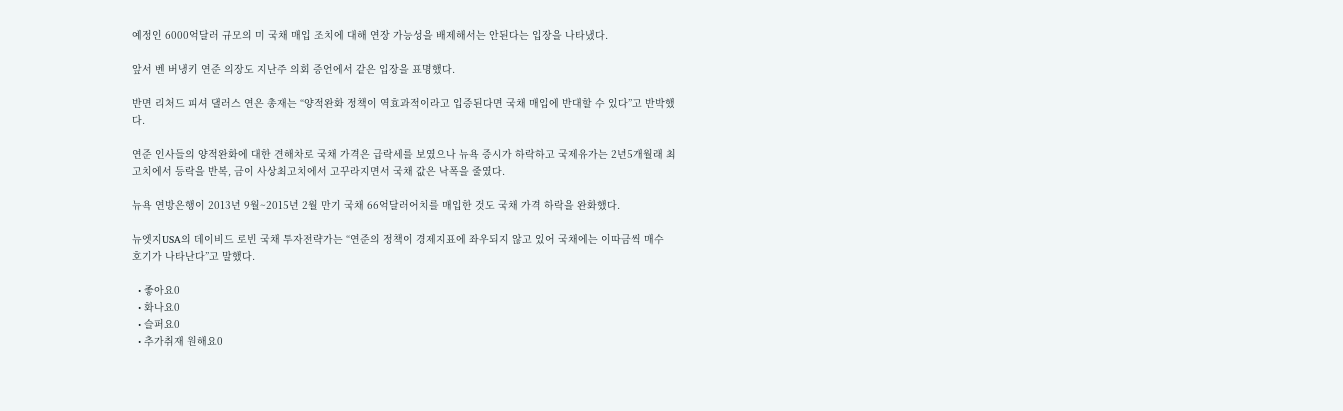예정인 6000억달러 규모의 미 국채 매입 조치에 대해 연장 가능성을 배제해서는 안된다는 입장을 나타냈다.

앞서 벤 버냉키 연준 의장도 지난주 의회 증언에서 같은 입장을 표명했다.

반면 리처드 피셔 댈러스 연은 총재는 “양적완화 정책이 역효과적이라고 입증된다면 국채 매입에 반대할 수 있다”고 반박했다.

연준 인사들의 양적완화에 대한 견해차로 국채 가격은 급락세를 보였으나 뉴욕 증시가 하락하고 국제유가는 2년5개월래 최고치에서 등락을 반복, 금이 사상최고치에서 고꾸라지면서 국채 값은 낙폭을 줄였다.

뉴욕 연방은행이 2013년 9월~2015년 2월 만기 국채 66억달러어치를 매입한 것도 국채 가격 하락을 완화했다.

뉴엣지USA의 데이비드 로빈 국채 투자전략가는 “연준의 정책이 경제지표에 좌우되지 않고 있어 국채에는 이따금씩 매수 호기가 나타난다”고 말했다.

  • 좋아요0
  • 화나요0
  • 슬퍼요0
  • 추가취재 원해요0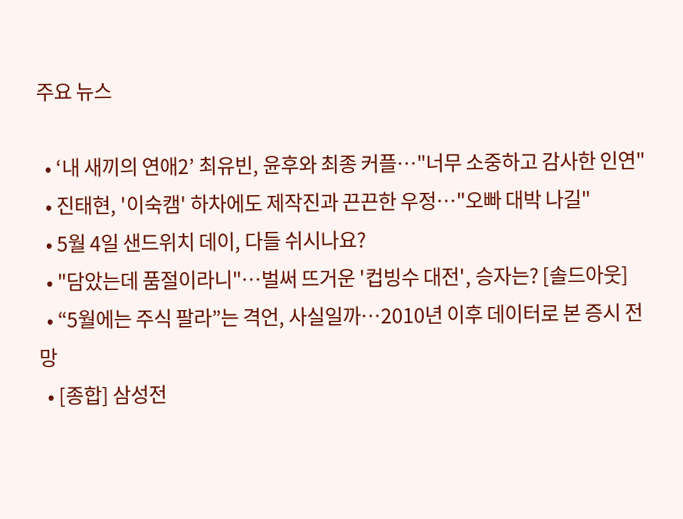주요 뉴스

  • ‘내 새끼의 연애2’ 최유빈, 윤후와 최종 커플⋯"너무 소중하고 감사한 인연"
  • 진태현, '이숙캠' 하차에도 제작진과 끈끈한 우정⋯"오빠 대박 나길"
  • 5월 4일 샌드위치 데이, 다들 쉬시나요?
  • "담았는데 품절이라니"⋯벌써 뜨거운 '컵빙수 대전', 승자는? [솔드아웃]
  • “5월에는 주식 팔라”는 격언, 사실일까⋯2010년 이후 데이터로 본 증시 전망
  • [종합] 삼성전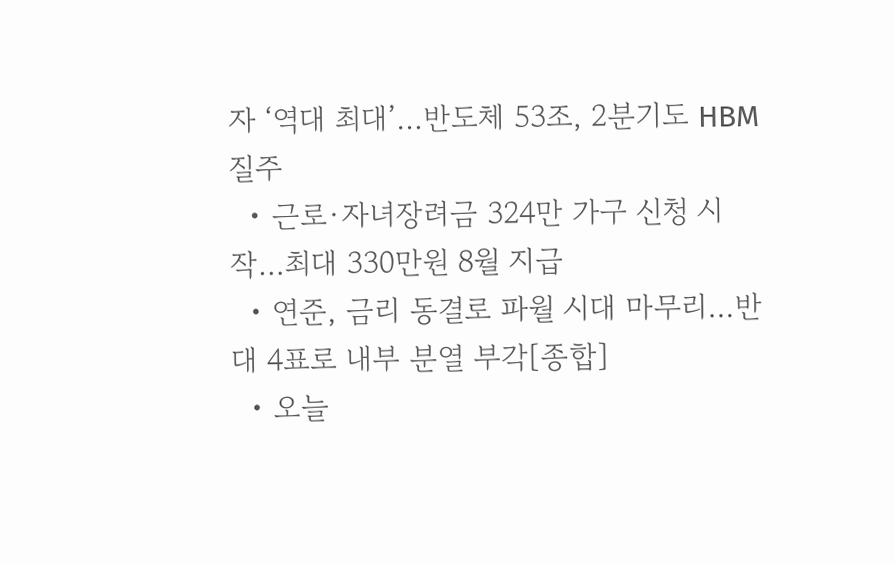자 ‘역대 최대’…반도체 53조, 2분기도 HBM 질주
  • 근로·자녀장려금 324만 가구 신청 시작…최대 330만원 8월 지급
  • 연준, 금리 동결로 파월 시대 마무리…반대 4표로 내부 분열 부각[종합]
  • 오늘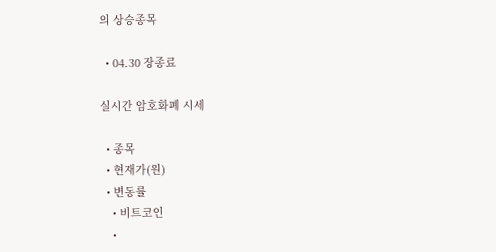의 상승종목

  • 04.30 장종료

실시간 암호화폐 시세

  • 종목
  • 현재가(원)
  • 변동률
    • 비트코인
    •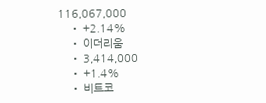116,067,000
    • +2.14%
    • 이더리움
    • 3,414,000
    • +1.4%
    • 비트코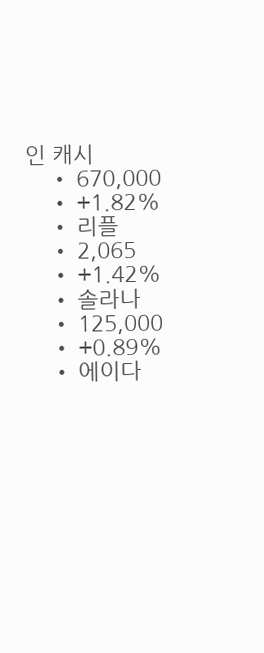인 캐시
    • 670,000
    • +1.82%
    • 리플
    • 2,065
    • +1.42%
    • 솔라나
    • 125,000
    • +0.89%
    • 에이다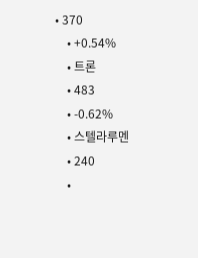• 370
    • +0.54%
    • 트론
    • 483
    • -0.62%
    • 스텔라루멘
    • 240
    •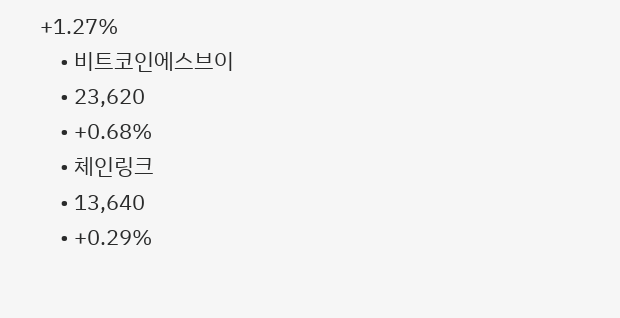+1.27%
    • 비트코인에스브이
    • 23,620
    • +0.68%
    • 체인링크
    • 13,640
    • +0.29%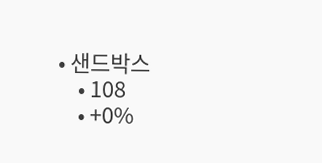• 샌드박스
    • 108
    • +0%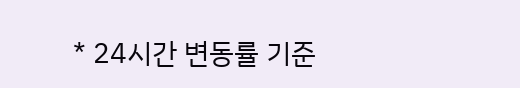* 24시간 변동률 기준